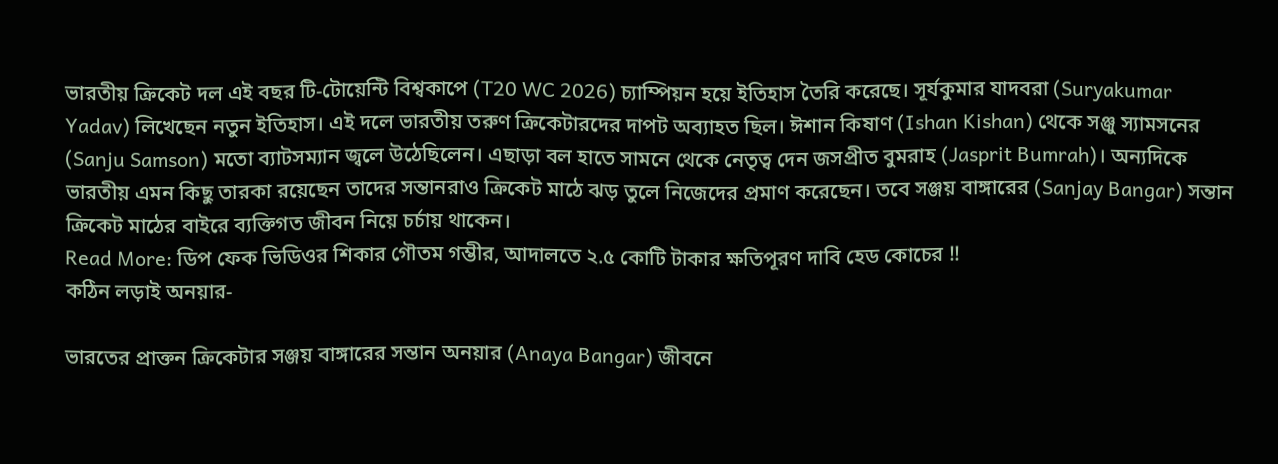ভারতীয় ক্রিকেট দল এই বছর টি-টোয়েন্টি বিশ্বকাপে (T20 WC 2026) চ্যাম্পিয়ন হয়ে ইতিহাস তৈরি করেছে। সূর্যকুমার যাদবরা (Suryakumar Yadav) লিখেছেন নতুন ইতিহাস। এই দলে ভারতীয় তরুণ ক্রিকেটারদের দাপট অব্যাহত ছিল। ঈশান কিষাণ (Ishan Kishan) থেকে সঞ্জু স্যামসনের (Sanju Samson) মতো ব্যাটসম্যান জ্বলে উঠেছিলেন। এছাড়া বল হাতে সামনে থেকে নেতৃত্ব দেন জসপ্রীত বুমরাহ (Jasprit Bumrah)। অন্যদিকে ভারতীয় এমন কিছু তারকা রয়েছেন তাদের সন্তানরাও ক্রিকেট মাঠে ঝড় তুলে নিজেদের প্রমাণ করেছেন। তবে সঞ্জয় বাঙ্গারের (Sanjay Bangar) সন্তান ক্রিকেট মাঠের বাইরে ব্যক্তিগত জীবন নিয়ে চর্চায় থাকেন।
Read More: ডিপ ফেক ভিডিওর শিকার গৌতম গম্ভীর, আদালতে ২.৫ কোটি টাকার ক্ষতিপূরণ দাবি হেড কোচের !!
কঠিন লড়াই অনয়ার-

ভারতের প্রাক্তন ক্রিকেটার সঞ্জয় বাঙ্গারের সন্তান অনয়ার (Anaya Bangar) জীবনে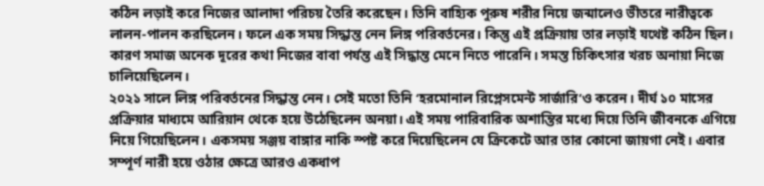কঠিন লড়াই করে নিজের আলাদা পরিচয় তৈরি করেছেন। তিনি বাহ্যিক পুরুষ শরীর নিয়ে জন্মালেও ভীতরে নারীত্বকে লালন-পালন করছিলেন। ফলে এক সময় সিদ্ধান্ত নেন লিঙ্গ পরিবর্তনের। কিন্তু এই প্রক্রিয়ায় তার লড়াই যথেষ্ট কঠিন ছিল। কারণ সমাজ অনেক দূরের কথা নিজের বাবা পর্যন্ত এই সিদ্ধান্ত মেনে নিতে পারেনি। সমস্ত চিকিৎসার খরচ অনায়া নিজে চালিয়েছিলেন।
২০২১ সালে লিঙ্গ পরিবর্তনের সিদ্ধান্ত নেন। সেই মতো তিনি ‘হরমোনাল রিপ্লেসমেন্ট সার্জারি’ও করেন। দীর্ঘ ১০ মাসের প্রক্রিয়ার মাধ্যমে আরিয়ান থেকে হয়ে উঠেছিলেন অনয়া। এই সময় পারিবারিক অশান্তির মধ্যে দিয়ে তিনি জীবনকে এগিয়ে নিয়ে গিয়েছিলেন। একসময় সঞ্জয় বাঙ্গার নাকি স্পষ্ট করে দিয়েছিলেন যে ক্রিকেটে আর তার কোনো জায়গা নেই। এবার সম্পূর্ণ নারী হয়ে ওঠার ক্ষেত্রে আরও একধাপ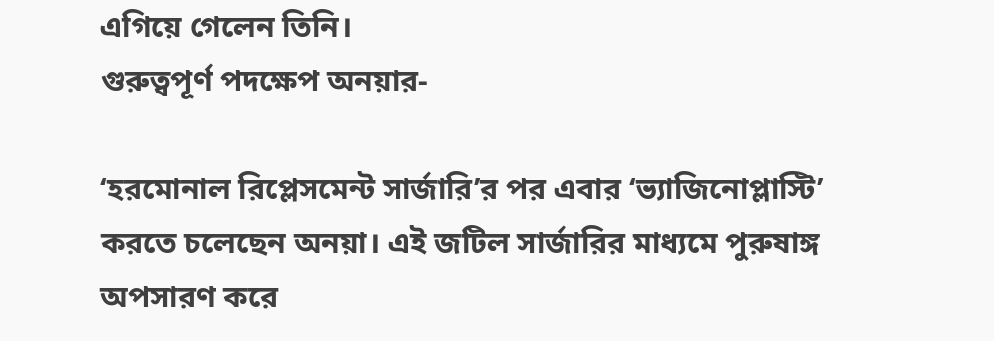এগিয়ে গেলেন তিনি।
গুরুত্বপূর্ণ পদক্ষেপ অনয়ার-

‘হরমোনাল রিপ্লেসমেন্ট সার্জারি’র পর এবার ‘ভ্যাজিনোপ্লাস্টি’ করতে চলেছেন অনয়া। এই জটিল সার্জারির মাধ্যমে পুরুষাঙ্গ অপসারণ করে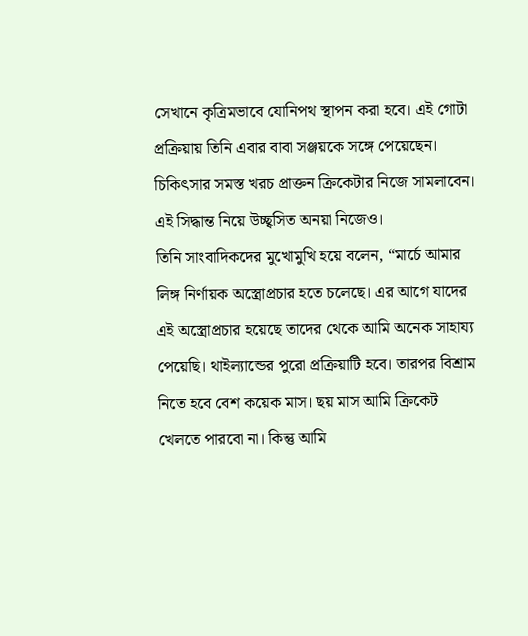সেখানে কৃত্রিমভাবে যোনিপথ স্থাপন করা হবে। এই গোটা প্রক্রিয়ায় তিনি এবার বাবা সঞ্জয়কে সঙ্গে পেয়েছেন। চিকিৎসার সমস্ত খরচ প্রাক্তন ক্রিকেটার নিজে সামলাবেন। এই সিদ্ধান্ত নিয়ে উচ্ছ্বসিত অনয়া নিজেও।
তিনি সাংবাদিকদের মুখোমুখি হয়ে বলেন, “মার্চে আমার লিঙ্গ নির্ণায়ক অস্ত্রোপ্রচার হতে চলেছে। এর আগে যাদের এই অস্ত্রোপ্রচার হয়েছে তাদের থেকে আমি অনেক সাহায্য পেয়েছি। থাইল্যান্ডের পুরো প্রক্রিয়াটি হবে। তারপর বিশ্রাম নিতে হবে বেশ কয়েক মাস। ছয় মাস আমি ক্রিকেট খেলতে পারবো না। কিন্তু আমি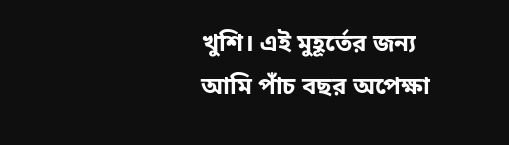খুশি। এই মুহূর্তের জন্য আমি পাঁচ বছর অপেক্ষা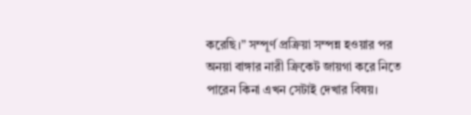করেছি।” সম্পূর্ণ প্রক্রিয়া সম্পন্ন হওয়ার পর অনয়া বাঙ্গার নারী ক্রিকেট জায়গা করে নিতে পারেন কিনা এখন সেটাই দেখার বিষয়।